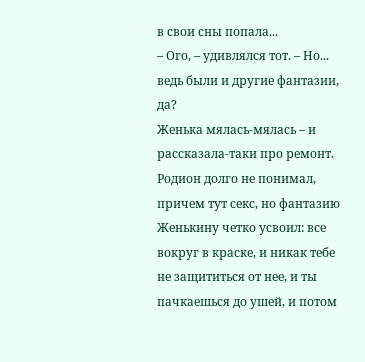в свои сны попала...
– Ого, – удивлялся тот. – Но... ведь были и другие фантазии, да?
Женька мялась-мялась – и рассказала-таки про ремонт. Родион долго не понимал, причем тут секс, но фантазию Женькину четко усвоил: все вокруг в краске, и никак тебе не защититься от нее, и ты пачкаешься до ушей, и потом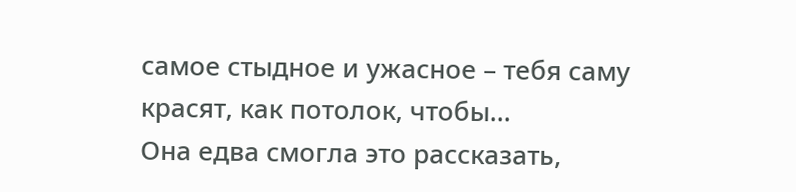самое стыдное и ужасное – тебя саму красят, как потолок, чтобы...
Она едва смогла это рассказать,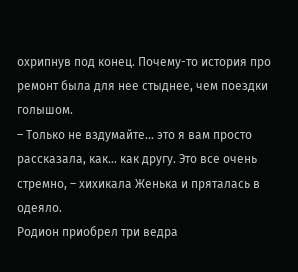охрипнув под конец. Почему-то история про ремонт была для нее стыднее, чем поездки голышом.
– Только не вздумайте... это я вам просто рассказала, как... как другу. Это все очень стремно, – хихикала Женька и пряталась в одеяло.
Родион приобрел три ведра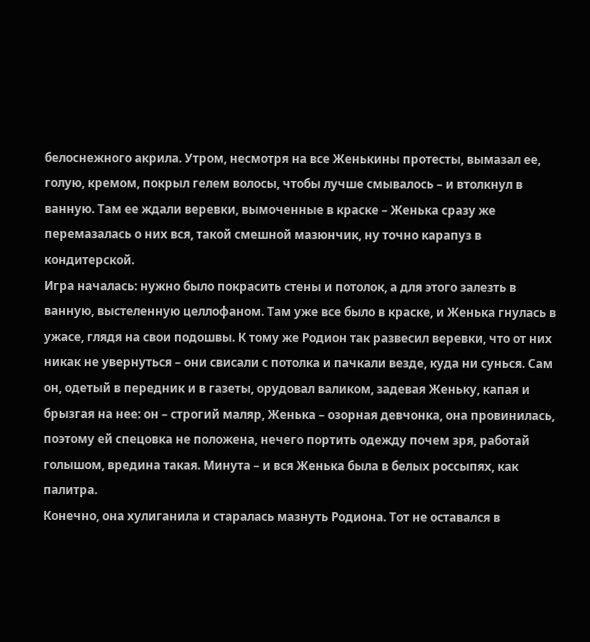белоснежного акрила. Утром, несмотря на все Женькины протесты, вымазал ее, голую, кремом, покрыл гелем волосы, чтобы лучше смывалось – и втолкнул в ванную. Там ее ждали веревки, вымоченные в краске – Женька сразу же перемазалась о них вся, такой смешной мазюнчик, ну точно карапуз в кондитерской.
Игра началась: нужно было покрасить стены и потолок, а для этого залезть в ванную, выстеленную целлофаном. Там уже все было в краске, и Женька гнулась в ужасе, глядя на свои подошвы. К тому же Родион так развесил веревки, что от них никак не увернуться – они свисали с потолка и пачкали везде, куда ни сунься. Сам он, одетый в передник и в газеты, орудовал валиком, задевая Женьку, капая и брызгая на нее: он – строгий маляр, Женька – озорная девчонка, она провинилась, поэтому ей спецовка не положена, нечего портить одежду почем зря, работай голышом, вредина такая. Минута – и вся Женька была в белых россыпях, как палитра.
Конечно, она хулиганила и старалась мазнуть Родиона. Тот не оставался в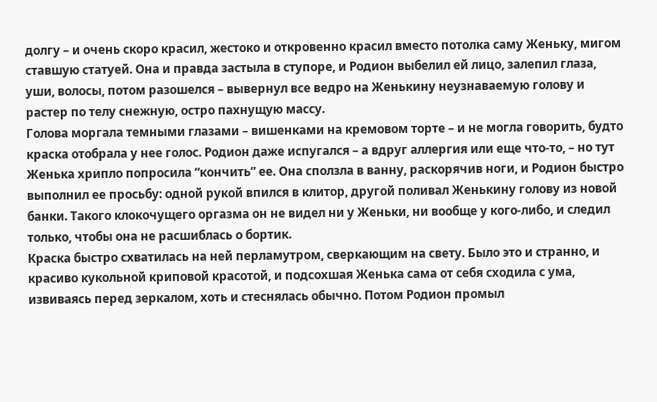долгу – и очень скоро красил, жестоко и откровенно красил вместо потолка саму Женьку, мигом ставшую статуей. Она и правда застыла в ступоре, и Родион выбелил ей лицо, залепил глаза, уши, волосы, потом разошелся – вывернул все ведро на Женькину неузнаваемую голову и растер по телу снежную, остро пахнущую массу.
Голова моргала темными глазами – вишенками на кремовом торте – и не могла говорить, будто краска отобрала у нее голос. Родион даже испугался – а вдруг аллергия или еще что-то, – но тут Женька хрипло попросила “кончить” ее. Она сползла в ванну, раскорячив ноги, и Родион быстро выполнил ее просьбу: одной рукой впился в клитор, другой поливал Женькину голову из новой банки. Такого клокочущего оргазма он не видел ни у Женьки, ни вообще у кого-либо, и следил только, чтобы она не расшиблась о бортик.
Краска быстро схватилась на ней перламутром, сверкающим на свету. Было это и странно, и красиво кукольной криповой красотой, и подсохшая Женька сама от себя сходила с ума, извиваясь перед зеркалом, хоть и стеснялась обычно. Потом Родион промыл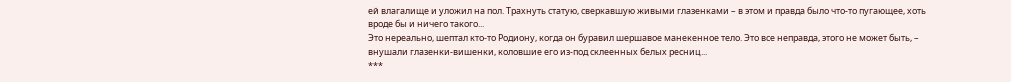ей влагалище и уложил на пол. Трахнуть статую, сверкавшую живыми глазенками – в этом и правда было что-то пугающее, хоть вроде бы и ничего такого...
Это нереально, шептал кто-то Родиону, когда он буравил шершавое манекенное тело. Это все неправда, этого не может быть, – внушали глазенки-вишенки, коловшие его из-под склеенных белых ресниц...
***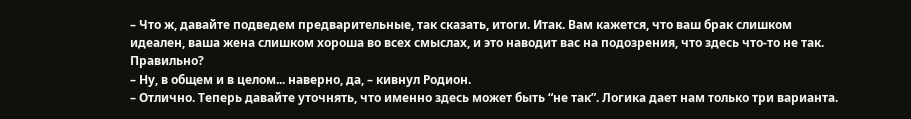– Что ж, давайте подведем предварительные, так сказать, итоги. Итак. Вам кажется, что ваш брак слишком идеален, ваша жена слишком хороша во всех смыслах, и это наводит вас на подозрения, что здесь что-то не так. Правильно?
– Ну, в общем и в целом... наверно, да, – кивнул Родион.
– Отлично. Теперь давайте уточнять, что именно здесь может быть “не так”. Логика дает нам только три варианта.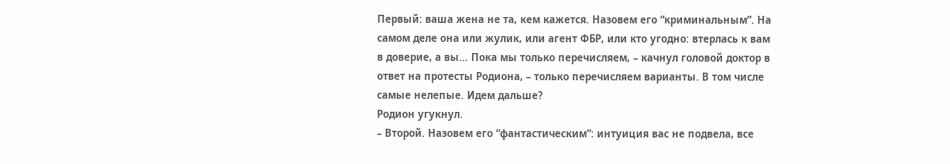Первый: ваша жена не та, кем кажется. Назовем его “криминальным”. На самом деле она или жулик, или агент ФБР, или кто угодно: втерлась к вам в доверие, а вы... Пока мы только перечисляем, – качнул головой доктор в ответ на протесты Родиона, – только перечисляем варианты. В том числе самые нелепые. Идем дальше?
Родион угукнул.
– Второй. Назовем его “фантастическим”: интуиция вас не подвела, все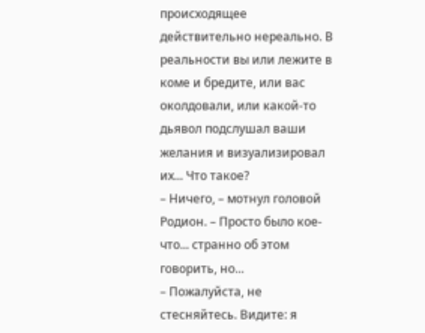происходящее действительно нереально. В реальности вы или лежите в коме и бредите, или вас околдовали, или какой-то дьявол подслушал ваши желания и визуализировал их... Что такое?
– Ничего, – мотнул головой Родион. – Просто было кое-что... странно об этом говорить, но...
– Пожалуйста, не стесняйтесь. Видите: я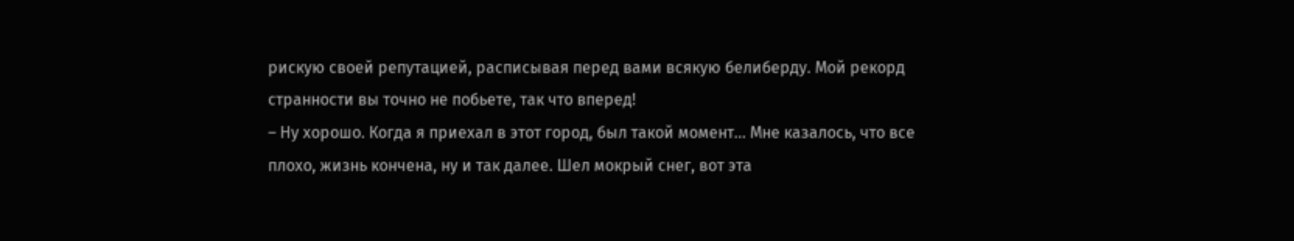рискую своей репутацией, расписывая перед вами всякую белиберду. Мой рекорд странности вы точно не побьете, так что вперед!
– Ну хорошо. Когда я приехал в этот город, был такой момент... Мне казалось, что все плохо, жизнь кончена, ну и так далее. Шел мокрый снег, вот эта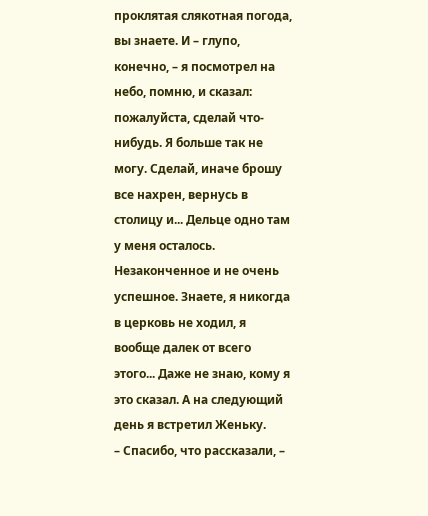проклятая слякотная погода, вы знаете. И – глупо, конечно, – я посмотрел на небо, помню, и сказал: пожалуйста, сделай что-нибудь. Я больше так не могу. Сделай, иначе брошу все нахрен, вернусь в столицу и... Дельце одно там у меня осталось. Незаконченное и не очень успешное. Знаете, я никогда в церковь не ходил, я вообще далек от всего этого... Даже не знаю, кому я это сказал. А на следующий день я встретил Женьку.
– Спасибо, что рассказали, –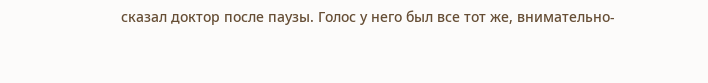сказал доктор после паузы. Голос у него был все тот же, внимательно-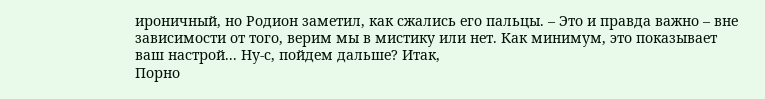ироничный, но Родион заметил, как сжались его пальцы. – Это и правда важно – вне зависимости от того, верим мы в мистику или нет. Как минимум, это показывает ваш настрой... Ну-с, пойдем дальше? Итак,
Порно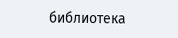библиотека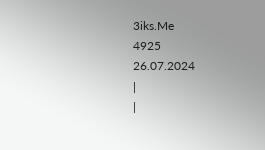3iks.Me
4925
26.07.2024
|
|